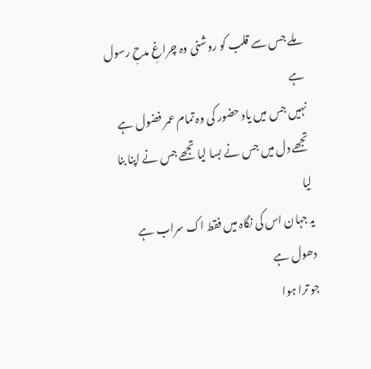ملے جس سے قلب کو روشنی وہ چراغِ مدحِ رسول ہے
نہیں جس میں یاد حضور کی وہ تمام عمر فضول ہے
تجھے دل میں جس نے بسا لیا تجھے جس نے اپنا بنا لیا
یہ جہان اس کی نگاہ میں فقط اک سراب ہے دھول ہے
جو ترا ہوا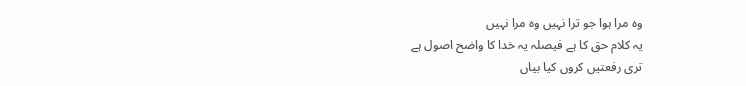وہ مرا ہوا جو ترا نہیں وہ مرا نہیں
یہ کلام حق کا ہے فیصلہ یہ خدا کا واضح اصول ہے
تری رفعتیں کروں کیا بیاں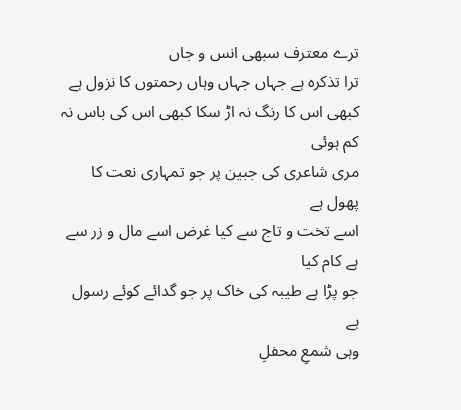ترے معترف سبھی انس و جاں
ترا تذکرہ ہے جہاں جہاں وہاں رحمتوں کا نزول ہے
کبھی اس کا رنگ نہ اڑ سکا کبھی اس کی باس نہ کم ہوئی
مری شاعری کی جبین پر جو تمہاری نعت کا پھول ہے
اسے تخت و تاج سے کیا غرض اسے مال و زر سے ہے کام کیا
جو پڑا ہے طیبہ کی خاک پر جو گدائے کوئے رسول ہے
وہی شمعِ محفلِ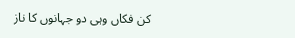کن فکاں وہی دو جہانوں کا ناز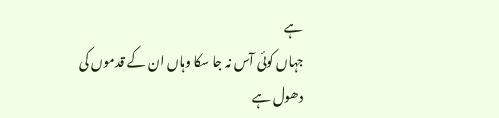ہے
جہاں کوئی آس نہ جا سکا وہاں ان کے قدموں کی دھول ہے